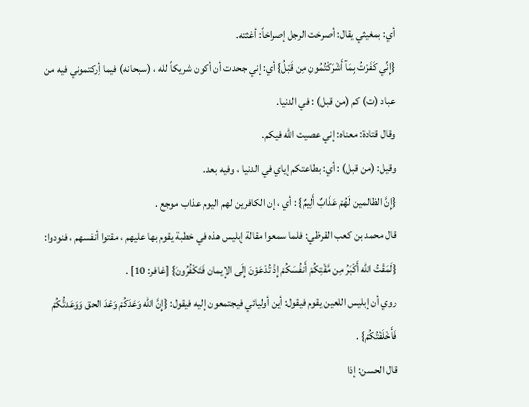أي: بمغيثي يقال: أصرخت الرجل إصراخاً: أغثته.
{إِنِّي كَفَرْتُ بِمَآ أَشْرَكْتُمُونِ مِن قَبْلُ} أي: إني جحدت أن أكون شريكاً لله ، (سبحانه) فيما أِركتموني فيه من عباد (ت) كم (من قبل) : في الدنيا.
وقال قتادة: معناه: إني عصيت الله فيكم.
وقيل: (من قبل) : أي: بطاعتكم إياي في الدنيا ، وفيه بعد.
{إِنَّ الظالمين لَهُمْ عَذَابٌ أَلِيمٌ} : أي ، إن الكافرين لهم اليوم عذاب موجع .
قال محمد بن كعب القرظي: فلما سمعوا مقالة إبليس هذه في خطبة يقوم بها عليهم ، مقتوا أنفسهم ، فنودوا: {لَمَقْتُ الله أَكْبَرُ مِن مَّقْتِكُمْ أَنفُسَكُمْ إِذْ تُدْعَوْنَ إِلَى الإيمان فَتَكْفُرُونَ} [غافر: 10] .
روي أن إبليس اللعين يقوم فيقول: أين أوليائي فيجتمعون إليه فيقول: {إِنَّ الله وَعَدَكُمْ وَعْدَ الحق وَوَعَدتُّكُمْ فَأَخْلَفْتُكُمْ} .
قال الحسن: إذا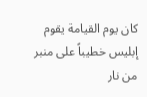كان يوم القيامة يقوم إبليس خطيباً على منبر من نار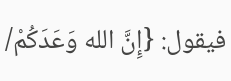فيقول: {إِنَّ الله وَعَدَكُمْ/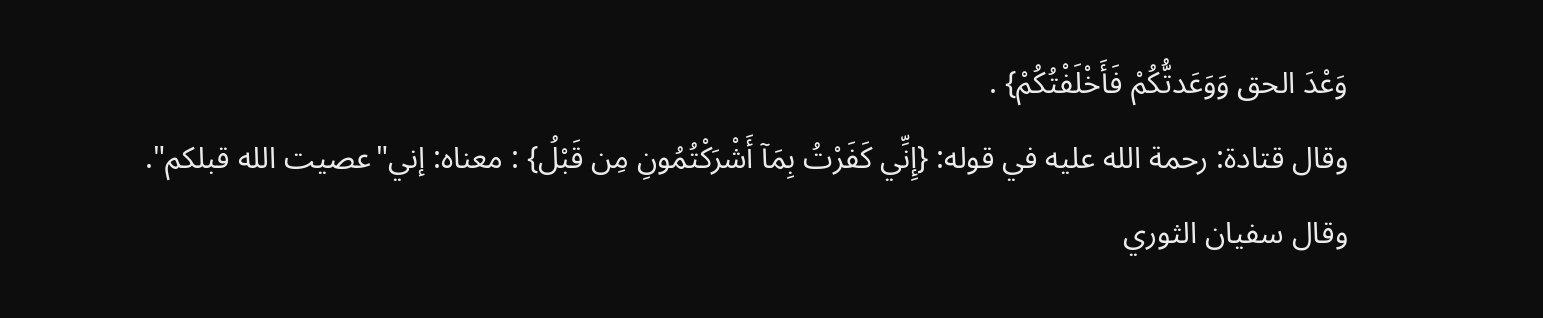وَعْدَ الحق وَوَعَدتُّكُمْ فَأَخْلَفْتُكُمْ} .
وقال قتادة: رحمة الله عليه في قوله: {إِنِّي كَفَرْتُ بِمَآ أَشْرَكْتُمُونِ مِن قَبْلُ} : معناه: إني"عصيت الله قبلكم".
وقال سفيان الثوري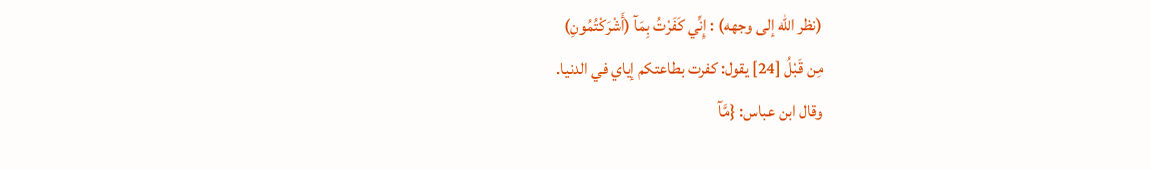(نظر الله إلى وجهه) : إِنِّي كَفَرْتُ بِمَآ (أَشْرَكْتُمُونِ)
مِن قَبْلُ [24] يقول: كفرت بطاعتكم إياي في الدنيا.
وقال ابن عباس: {مَّآ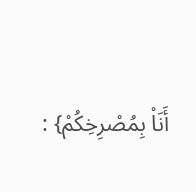أَنَاْ بِمُصْرِخِكُمْ} :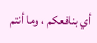أي بنافعكم ، وما أنتم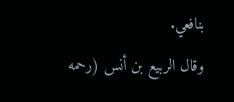بنافعي.
وقال الربيع بن أنس (رحمه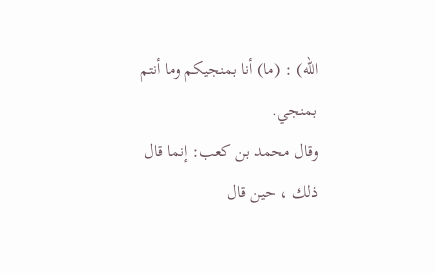الله) : (ما) أنا بمنجيكم وما أنتم بمنجي.
وقال محمد بن كعب: إنما قال ذلك ، حين قال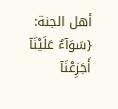أهل الجنة: {سَوَآءٌ عَلَيْنَآ أَجَزِعْنَآ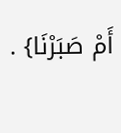أَمْ صَبَرْنَا} .